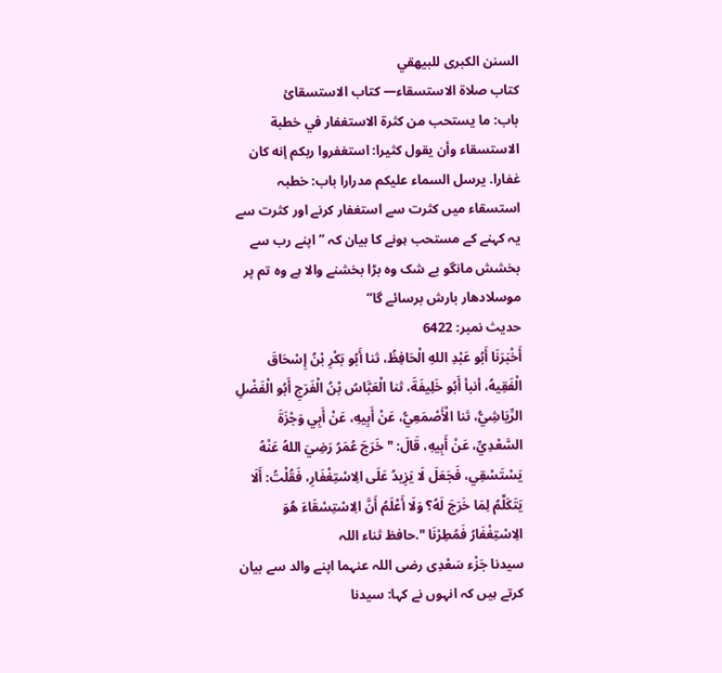السنن الكبرى للبيهقي
كتاب صلاة الاستسقاء— کتاب الاستسقائ
باب: ما يستحب من كثرة الاستغفار في خطبة الاستسقاء وأن يقول كثيرا: استغفروا ربكم إنه كان غفارا. يرسل السماء عليكم مدرارا باب: خطبہ استسقاء میں کثرت سے استغفار کرنے اور کثرت سے یہ کہنے کے مستحب ہونے کا بیان کہ ”اپنے رب سے بخشش مانگو بے شک وہ بڑا بخشنے والا ہے وہ تم پر موسلادھار بارش برسائے گا“
حدیث نمبر: 6422
أَخْبَرَنَا أَبُو عَبْدِ اللهِ الْحَافِظُ، ثنا أَبُو بَكْرِ بْنُ إِسْحَاقَ الْفَقِيهُ، أنبأ أَبُو خَلِيفَةَ، ثنا الْعَبَّاسُ بْنُ الْفَرَجِ أَبُو الْفَضْلِ الرِّيَاشِيُّ، ثنا الْأَصْمَعِيُّ، عَنْ أَبِيهِ، عَنْ أَبِي وَجْزَةَ السَّعْدِيِّ، عَنْ أَبِيهِ، قَالَ: " خَرَجَ عُمَرُ رَضِيَ اللهُ عَنْهُ يَسْتَسْقِي، فَجَعَلَ لَا يَزِيدُ عَلَى الِاسْتِغْفَارِ، فَقُلْتُ: أَلَا يَتَكَلَّمُ لِمَا خَرَجَ لَهُ؟ وَلَا أَعْلَمُ أَنَّ الِاسْتِسْقَاءَ هُوَ الِاسْتِغْفَارُ فَمُطِرْنَا ".حافظ ثناء اللہ
سیدنا جَزْء سَعْدِی رضی اللہ عنہما اپنے والد سے بیان کرتے ہیں کہ انہوں نے کہا: سیدنا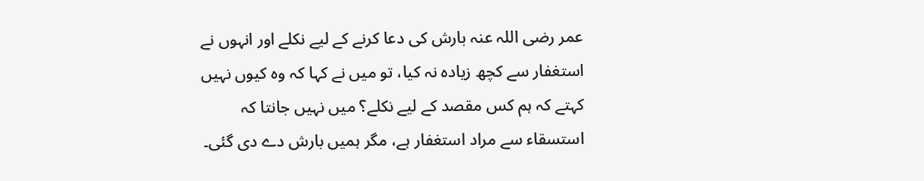عمر رضی اللہ عنہ بارش کی دعا کرنے کے لیے نکلے اور انہوں نے استغفار سے کچھ زیادہ نہ کیا، تو میں نے کہا کہ وہ کیوں نہیں کہتے کہ ہم کس مقصد کے لیے نکلے؟ میں نہیں جانتا کہ استسقاء سے مراد استغفار ہے، مگر ہمیں بارش دے دی گئی۔